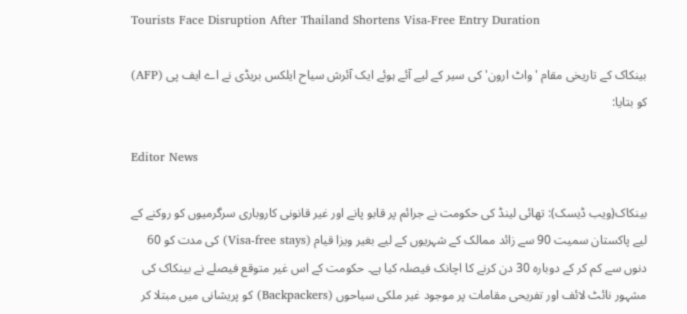Tourists Face Disruption After Thailand Shortens Visa-Free Entry Duration

بینکاک کے تاریخی مقام 'واٹ ارون' کی سیر کے لیے آئے ہوئے ایک آئرش سیاح ایلکس بریڈی نے اے ایف پی (AFP) کو بتایا:

Editor News

بینکاک(ویب ڈیسک): تھائی لینڈ کی حکومت نے جرائم پر قابو پانے اور غیر قانونی کاروباری سرگرمیوں کو روکنے کے لیے پاکستان سمیت 90 سے زائد ممالک کے شہریوں کے لیے بغیر ویزا قیام (Visa-free stays) کی مدت کو 60 دنوں سے کم کر کے دوبارہ 30 دن کرنے کا اچانک فیصلہ کیا ہے۔ حکومت کے اس غیر متوقع فیصلے نے بینکاک کی مشہور نائٹ لائف اور تفریحی مقامات پر موجود غیر ملکی سیاحوں (Backpackers) کو پریشانی میں مبتلا کر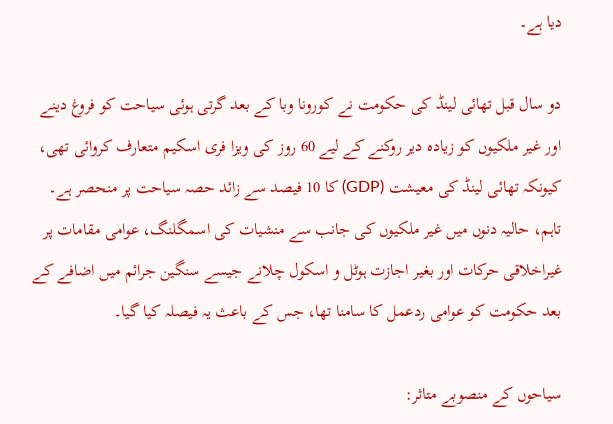دیا ہے۔

دو سال قبل تھائی لینڈ کی حکومت نے کورونا وبا کے بعد گرتی ہوئی سیاحت کو فروغ دینے اور غیر ملکیوں کو زیادہ دیر روکنے کے لیے 60 روز کی ویزا فری اسکیم متعارف کروائی تھی، کیونکہ تھائی لینڈ کی معیشت (GDP) کا 10 فیصد سے زائد حصہ سیاحت پر منحصر ہے۔ تاہم، حالیہ دنوں میں غیر ملکیوں کی جانب سے منشیات کی اسمگلنگ، عوامی مقامات پر غیراخلاقی حرکات اور بغیر اجازت ہوٹل و اسکول چلانے جیسے سنگین جرائم میں اضافے کے بعد حکومت کو عوامی ردعمل کا سامنا تھا، جس کے باعث یہ فیصلہ کیا گیا۔

سیاحوں کے منصوبے متاثر: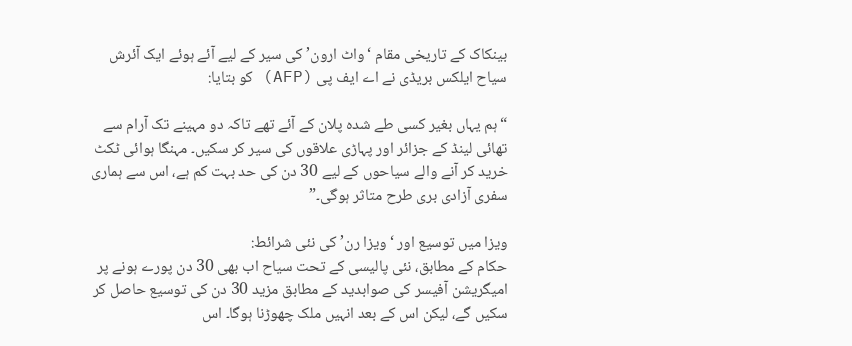بینکاک کے تاریخی مقام ‘واٹ ارون’ کی سیر کے لیے آئے ہوئے ایک آئرش سیاح ایلکس بریڈی نے اے ایف پی (AFP) کو بتایا:

“ہم یہاں بغیر کسی طے شدہ پلان کے آئے تھے تاکہ دو مہینے تک آرام سے تھائی لینڈ کے جزائر اور پہاڑی علاقوں کی سیر کر سکیں۔ مہنگا ہوائی ٹکٹ خرید کر آنے والے سیاحوں کے لیے 30 دن کی حد بہت کم ہے، اس سے ہماری سفری آزادی بری طرح متاثر ہوگی۔”

ویزا میں توسیع اور ‘ویزا رن’ کی نئی شرائط:
حکام کے مطابق، نئی پالیسی کے تحت سیاح اب بھی 30 دن پورے ہونے پر امیگریشن آفیسر کی صوابدید کے مطابق مزید 30 دن کی توسیع حاصل کر سکیں گے، لیکن اس کے بعد انہیں ملک چھوڑنا ہوگا۔ اس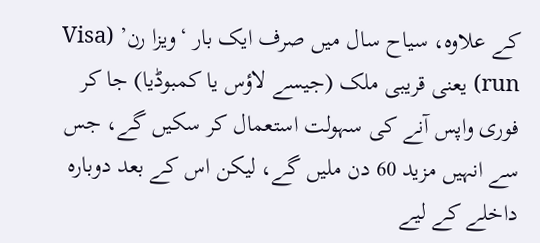کے علاوہ، سیاح سال میں صرف ایک بار ‘ویزا رن’ (Visa run) یعنی قریبی ملک (جیسے لاؤس یا کمبوڈیا) جا کر فوری واپس آنے کی سہولت استعمال کر سکیں گے، جس سے انہیں مزید 60 دن ملیں گے، لیکن اس کے بعد دوبارہ داخلے کے لیے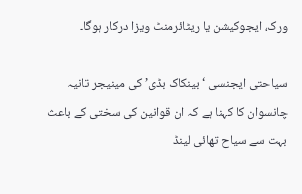ورک، ایجوکیشن یا ریٹائرمنٹ ویزا درکار ہوگا۔

سیاحتی ایجنسی ‘بینکاک بڈی’ کی مینیجر تانیہ چانسوان کا کہنا ہے کہ ان قوانین کی سختی کے باعث بہت سے سیاح تھائی لینڈ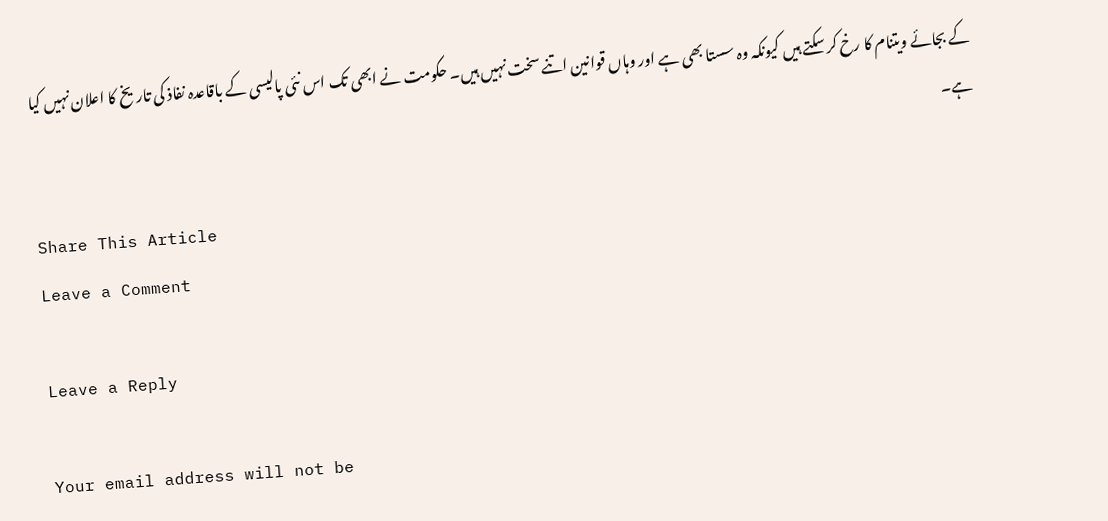کے بجائے ویتنام کا رخ کر سکتے ہیں کیونکہ وہ سستا بھی ہے اور وہاں قوانین اتنے سخت نہیں ہیں۔ حکومت نے ابھی تک اس نئی پالیسی کے باقاعدہ نفاذ کی تاریخ کا اعلان نہیں کیا ہے۔

Share This Article
Leave a Comment

Leave a Reply

Your email address will not be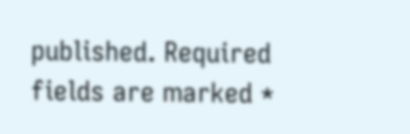published. Required fields are marked *